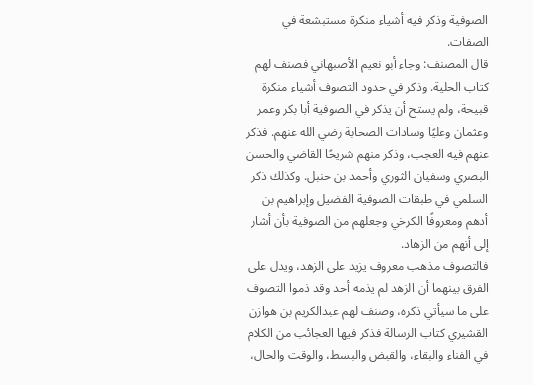الصوفية وذكر فيه أشياء منكرة مستبشعة في الصفات.
قال المصنف: وجاء أبو نعيم الأصبهاني فصنف لهم كتاب الحلية. وذكر في حدود التصوف أشياء منكرة قبيحة، ولم يستح أن يذكر في الصوفية أبا بكر وعمر وعثمان وعليًا وسادات الصحابة رضي الله عنهم. فذكر عنهم فيه العجب، وذكر منهم شريحًا القاضي والحسن البصري وسفيان الثوري وأحمد بن حنبل. وكذلك ذكر السلمي في طبقات الصوفية الفضيل وإبراهيم بن أدهم ومعروفًا الكرخي وجعلهم من الصوفية بأن أشار إلى أنهم من الزهاد.
فالتصوف مذهب معروف يزيد على الزهد، ويدل على الفرق بينهما أن الزهد لم يذمه أحد وقد ذموا التصوف على ما سيأتي ذكره، وصنف لهم عبدالكريم بن هوازن القشيري كتاب الرسالة فذكر فيها العجائب من الكلام في الفناء والبقاء، والقبض والبسط، والوقت والحال،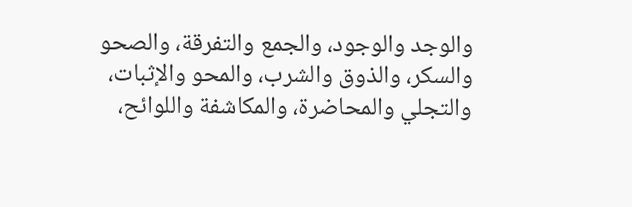والوجد والوجود، والجمع والتفرقة، والصحو والسكر، والذوق والشرب، والمحو والإثبات، والتجلي والمحاضرة، والمكاشفة واللوائح،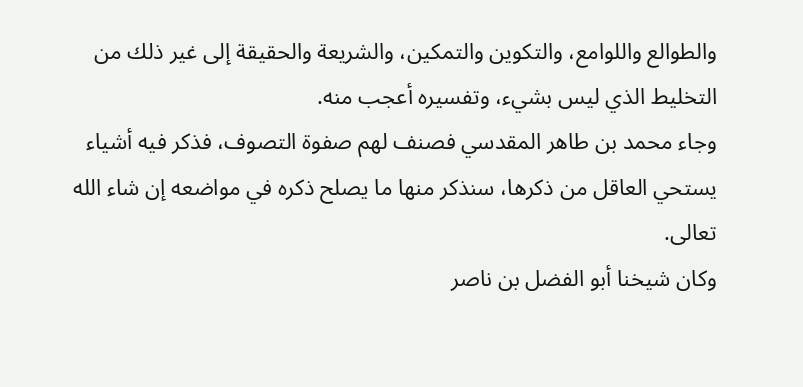والطوالع واللوامع، والتكوين والتمكين، والشريعة والحقيقة إلى غير ذلك من التخليط الذي ليس بشيء، وتفسيره أعجب منه.
وجاء محمد بن طاهر المقدسي فصنف لهم صفوة التصوف، فذكر فيه أشياء يستحي العاقل من ذكرها، سنذكر منها ما يصلح ذكره في مواضعه إن شاء الله تعالى.
وكان شيخنا أبو الفضل بن ناصر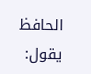الحافظ يقول: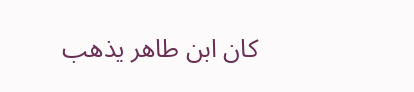كان ابن طاهر يذهب